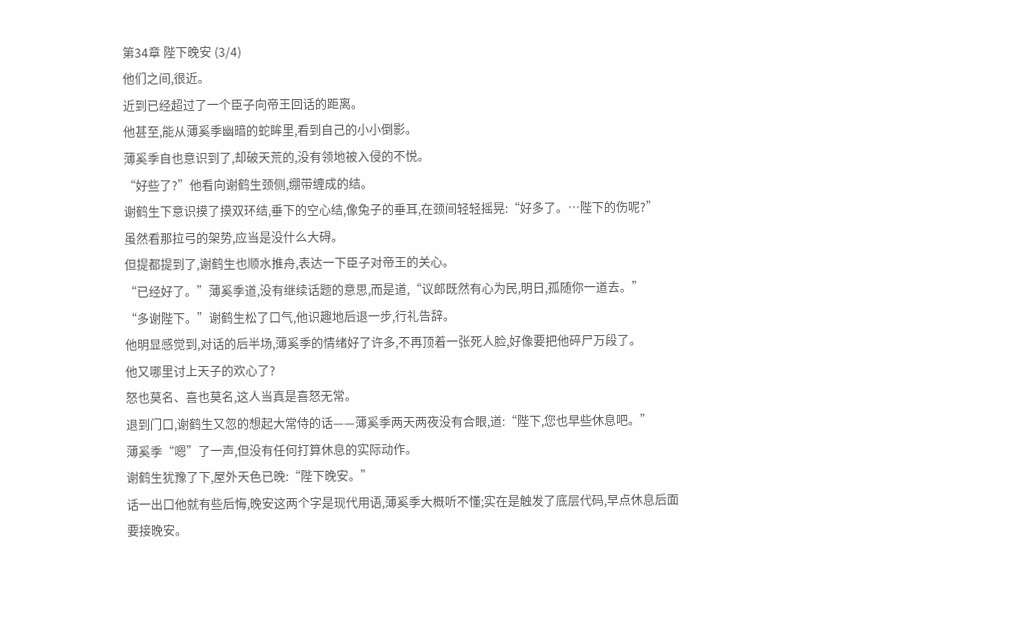第34章 陛下晚安 (3/4)
他们之间,很近。
近到已经超过了一个臣子向帝王回话的距离。
他甚至,能从薄奚季幽暗的蛇眸里,看到自己的小小倒影。
薄奚季自也意识到了,却破天荒的,没有领地被入侵的不悦。
“好些了?”他看向谢鹤生颈侧,绷带缠成的结。
谢鹤生下意识摸了摸双环结,垂下的空心结,像兔子的垂耳,在颈间轻轻摇晃:“好多了。…陛下的伤呢?”
虽然看那拉弓的架势,应当是没什么大碍。
但提都提到了,谢鹤生也顺水推舟,表达一下臣子对帝王的关心。
“已经好了。”薄奚季道,没有继续话题的意思,而是道,“议郎既然有心为民,明日,孤随你一道去。”
“多谢陛下。”谢鹤生松了口气,他识趣地后退一步,行礼告辞。
他明显感觉到,对话的后半场,薄奚季的情绪好了许多,不再顶着一张死人脸,好像要把他碎尸万段了。
他又哪里讨上天子的欢心了?
怒也莫名、喜也莫名,这人当真是喜怒无常。
退到门口,谢鹤生又忽的想起大常侍的话——薄奚季两天两夜没有合眼,道:“陛下,您也早些休息吧。”
薄奚季“嗯”了一声,但没有任何打算休息的实际动作。
谢鹤生犹豫了下,屋外天色已晚:“陛下晚安。”
话一出口他就有些后悔,晚安这两个字是现代用语,薄奚季大概听不懂;实在是触发了底层代码,早点休息后面要接晚安。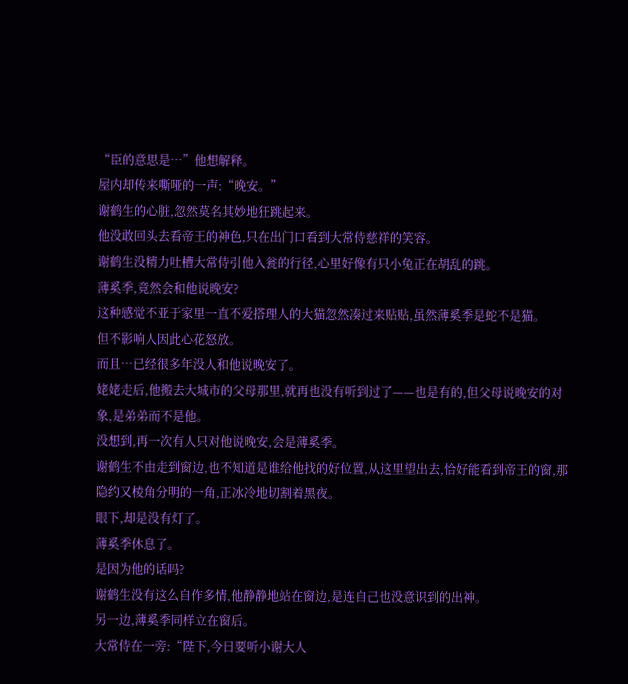“臣的意思是…”他想解释。
屋内却传来嘶哑的一声:“晚安。”
谢鹤生的心脏,忽然莫名其妙地狂跳起来。
他没敢回头去看帝王的神色,只在出门口看到大常侍慈祥的笑容。
谢鹤生没精力吐槽大常侍引他入瓮的行径,心里好像有只小兔正在胡乱的跳。
薄奚季,竟然会和他说晚安?
这种感觉不亚于家里一直不爱搭理人的大猫忽然凑过来贴贴,虽然薄奚季是蛇不是猫。
但不影响人因此心花怒放。
而且…已经很多年没人和他说晚安了。
姥姥走后,他搬去大城市的父母那里,就再也没有听到过了——也是有的,但父母说晚安的对象,是弟弟而不是他。
没想到,再一次有人只对他说晚安,会是薄奚季。
谢鹤生不由走到窗边,也不知道是谁给他找的好位置,从这里望出去,恰好能看到帝王的窗,那隐约又棱角分明的一角,正冰冷地切割着黑夜。
眼下,却是没有灯了。
薄奚季休息了。
是因为他的话吗?
谢鹤生没有这么自作多情,他静静地站在窗边,是连自己也没意识到的出神。
另一边,薄奚季同样立在窗后。
大常侍在一旁:“陛下,今日要听小谢大人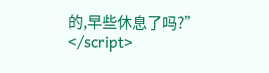的,早些休息了吗?” </script>